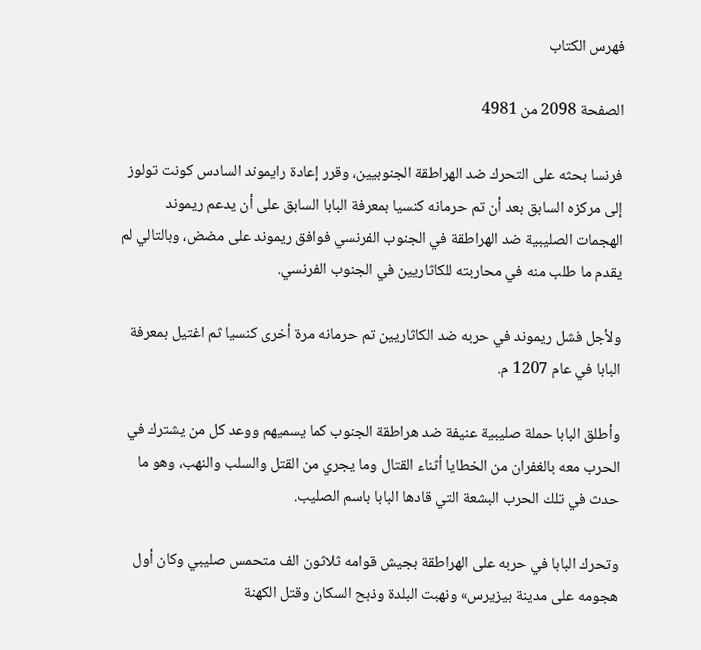فهرس الكتاب

الصفحة 2098 من 4981

فرنسا بحثه على التحرك ضد الهراطقة الجنوبيين، وقرر إعادة رايموند السادس كونت تولوز إلى مركزه السابق بعد أن تم حرمانه کنسيا بمعرفة البابا السابق على أن يدعم ريموند الهجمات الصليبية ضد الهراطقة في الجنوب الفرنسي فوافق ريموند على مضض، وبالتالي لم يقدم ما طلب منه في محاربته للكاثاريين في الجنوب الفرنسي.

ولأجل فشل ريموند في حربه ضد الكاثاريين تم حرمانه مرة أخرى كنسيا ثم اغتيل بمعرفة البابا في عام 1207 م.

وأطلق البابا حملة صليبية عنيفة ضد هراطقة الجنوب كما يسميهم ووعد كل من يشترك في الحرب معه بالغفران من الخطايا أثناء القتال وما يجري من القتل والسلب والنهب، وهو ما حدث في تلك الحرب البشعة التي قادها البابا باسم الصليب.

وتحرك البابا في حربه على الهراطقة بجيش قوامه ثلاثون الف متحمس صليبي وكان أول هجومه على مدينة بيزيرس» ونهبت البلدة وذبح السكان وقتل الكهنة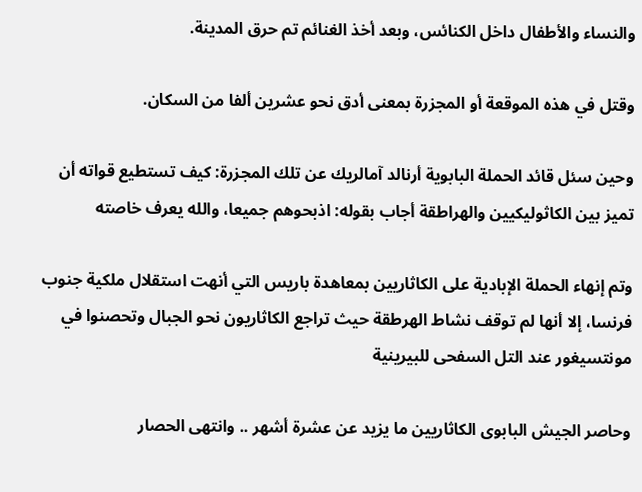والنساء والأطفال داخل الكنائس، وبعد أخذ الغنائم تم حرق المدينة.

وقتل في هذه الموقعة أو المجزرة بمعنى أدق نحو عشرين ألفا من السكان.

وحين سئل قائد الحملة البابوية أرنالد آمالريك عن تلك المجزرة: كيف تستطيع قواته أن تميز بين الكاثوليكيين والهراطقة أجاب بقوله: اذبحوهم جميعا، والله يعرف خاصته

وتم إنهاء الحملة الإبادية على الكاثاريين بمعاهدة باريس التي أنهت استقلال ملكية جنوب فرنسا، إلا أنها لم توقف نشاط الهرطقة حيث تراجع الكاثاريون نحو الجبال وتحصنوا في مونتسيغور عند التل السفحى للبيرينية

وحاصر الجيش البابوى الكاثاريين ما يزيد عن عشرة أشهر .. وانتهى الحصار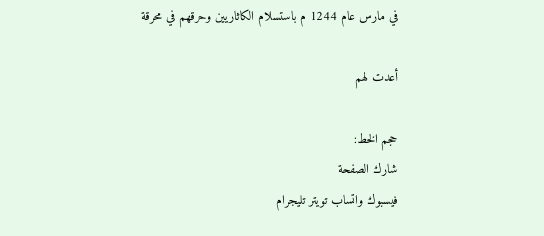في مارس عام 1244 م باستسلام الكاثاريين وحرقهم في محرقة

أعدت لهم

حجم الخط:
شارك الصفحة
فيسبوك واتساب تويتر تليجرام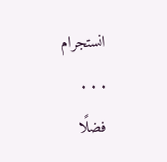انستجرام
. . .
فضلًا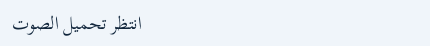انتظر تحميل الصوت